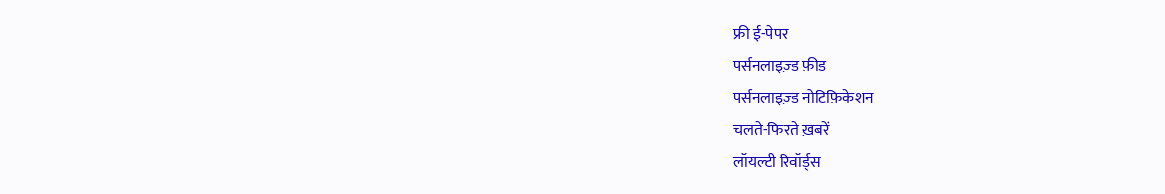फ्री ई-पेपर
पर्सनलाइज़्ड फ़ीड
पर्सनलाइज़्ड नोटिफ़िकेशन
चलते-फिरते ख़बरें
लॉयल्टी रिवॉर्ड्स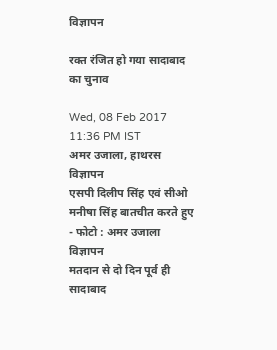विज्ञापन

रक्त रंजित हो गया सादाबाद का चुनाव

Wed, 08 Feb 2017 11:36 PM IST
अमर उजाला, हाथरस
विज्ञापन
एसपी दिलीप सिंह एवं सीओ मनीषा सिंह बातचीत करते हुए - फोटो : अमर उजाला
विज्ञापन
मतदान से दो दिन पूर्व ही सादाबाद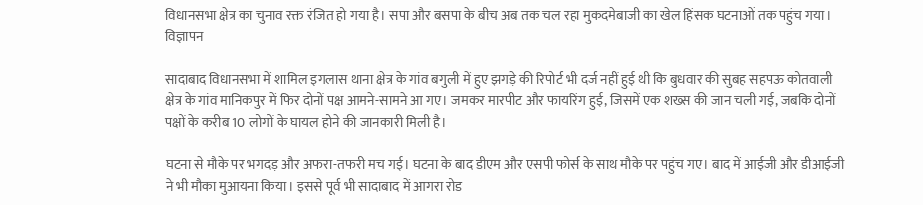विधानसभा क्षेत्र का चुनाव रक्त रंजित हो गया है। सपा और बसपा के बीच अब तक चल रहा मुकदमेबाजी का खेल हिंसक घटनाओं तक पहुंच गया।
विज्ञापन

सादाबाद विधानसभा में शामिल इगलास थाना क्षेत्र के गांव बगुली में हुए झगड़े की रिपोर्ट भी दर्ज नहीं हुई थी कि बुधवार की सुबह सहपऊ कोतवाली क्षेत्र के गांव मानिकपुर में फिर दोनों पक्ष आमने-सामने आ गए। जमकर मारपीट और फायरिंग हुई, जिसमें एक शख्स की जान चली गई, जबकि दोनों पक्षों के करीब 10 लोगों के घायल होने की जानकारी मिली है।

घटना से मौके पर भगदड़ और अफरा-तफरी मच गई। घटना के बाद डीएम और एसपी फोर्स के साथ मौके पर पहुंच गए। बाद में आईजी और डीआईजी ने भी मौका मुआयना किया। इससे पूर्व भी सादाबाद में आगरा रोड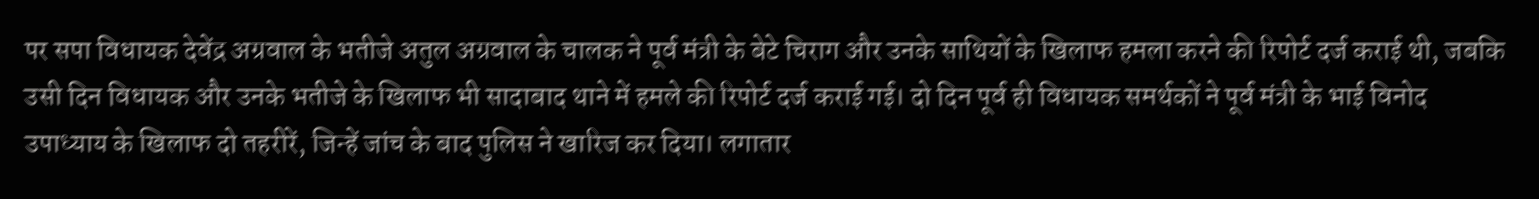पर सपा विधायक देवेंद्र अग्रवाल के भतीजे अतुल अग्रवाल के चालक ने पूर्व मंत्री के बेटे चिराग और उनके साथियों के खिलाफ हमला करने की रिपोर्ट दर्ज कराई थी, जबकि उसी दिन विधायक और उनके भतीजे के खिलाफ भी सादाबाद थाने में हमले की रिपोर्ट दर्ज कराई गई। दो दिन पूर्व ही विधायक समर्थकों ने पूर्व मंत्री के भाई विनोद उपाध्याय के खिलाफ दो तहरीरें, जिन्हें जांच के बाद पुलिस ने खारिज कर दिया। लगातार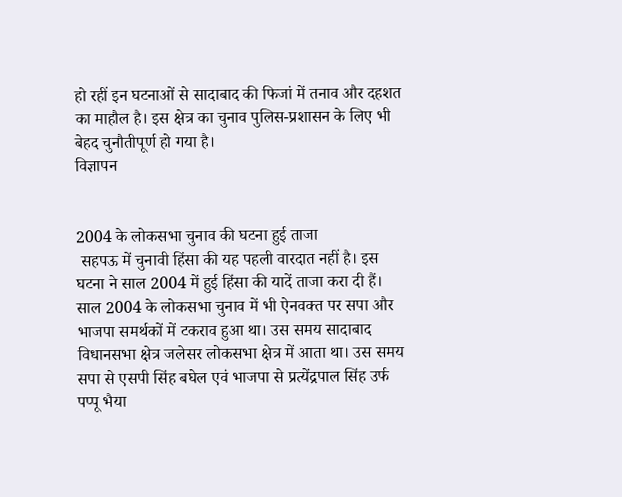हो रहीं इन घटनाओं से सादाबाद की फिजां में तनाव और दहशत का माहौल है। इस क्षेत्र का चुनाव पुलिस-प्रशासन के लिए भी बेहद चुनौतीपूर्ण हो गया है।
विज्ञापन


2004 के लोकसभा चुनाव की घटना हुई ताजा
 सहपऊ में चुनावी हिंसा की यह पहली वारदात नहीं है। इस घटना ने साल 2004 में हुई हिंसा की यादें ताजा करा दी हैं। साल 2004 के लोकसभा चुनाव में भी ऐनवक्त पर सपा और भाजपा समर्थकों में टकराव हुआ था। उस समय सादाबाद विधानसभा क्षेत्र जलेसर लोकसभा क्षेत्र में आता था। उस समय सपा से एसपी सिंह बघेल एवं भाजपा से प्रत्येंद्रपाल सिंह उर्फ पप्पू भैया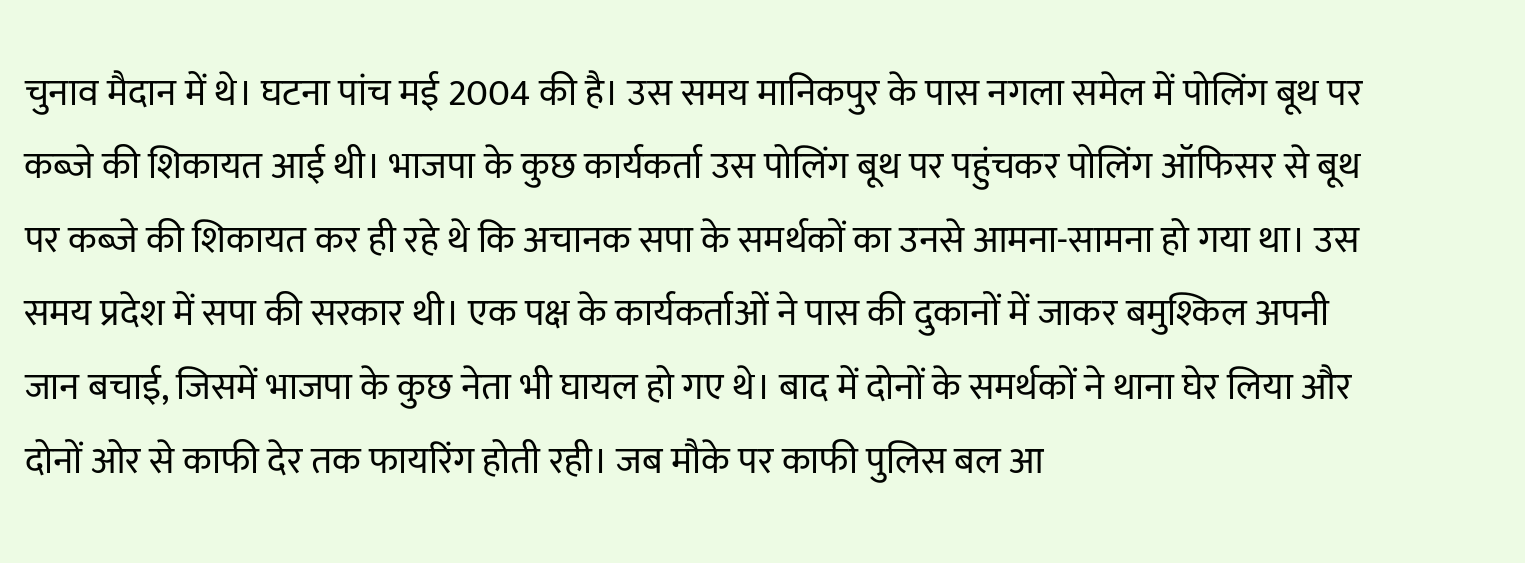चुनाव मैदान में थे। घटना पांच मई 2004 की है। उस समय मानिकपुर के पास नगला समेल में पोलिंग बूथ पर कब्जे की शिकायत आई थी। भाजपा के कुछ कार्यकर्ता उस पोलिंग बूथ पर पहुंचकर पोलिंग ऑफिसर से बूथ पर कब्जे की शिकायत कर ही रहे थे कि अचानक सपा के समर्थकों का उनसे आमना-सामना हो गया था। उस समय प्रदेश में सपा की सरकार थी। एक पक्ष के कार्यकर्ताओं ने पास की दुकानों में जाकर बमुश्किल अपनी जान बचाई, जिसमें भाजपा के कुछ नेता भी घायल हो गए थे। बाद में दोनों के समर्थकों ने थाना घेर लिया और दोनों ओर से काफी देर तक फायरिंग होती रही। जब मौके पर काफी पुलिस बल आ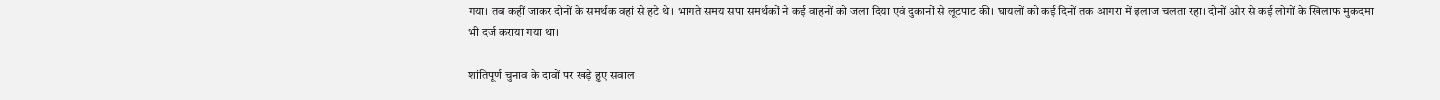गया। तब कहीं जाकर दोनों के समर्थक वहां से हटे थे। भागते समय सपा समर्थकों ने कई वाहनों को जला दिया एवं दुकानों से लूटपाट की। घायलों को कई दिनों तक आगरा में इलाज चलता रहा। दोनों ओर से कई लोगों के खिलाफ मुकदमा भी दर्ज कराया गया था।

शां‌त‌िपूर्ण चुनाव के दावों पर खड़े हुए सवाल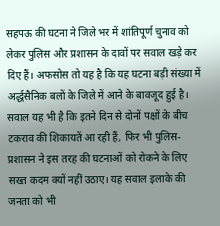सहपऊ की घटना ने जिले भर में शांतिपूर्ण चुनाव को लेकर पुलिस और प्रशासन के दावों पर सवाल खड़े कर दिए हैं। अफसोस तो यह है कि यह घटना बड़ी संख्या में अर्द्धसैनिक बलों के जिले में आने के बावजूद हुई है। सवाल यह भी है कि इतने दिन से दोनों पक्षों के बीच टकराव की शिकायतें आ रही हैं, फिर भी पुलिस-प्रशासन ने इस तरह की घटनाओं को रोकने के लिए सख्त कदम क्यों नहीं उठाए। यह सवाल इलाके की जनता को भी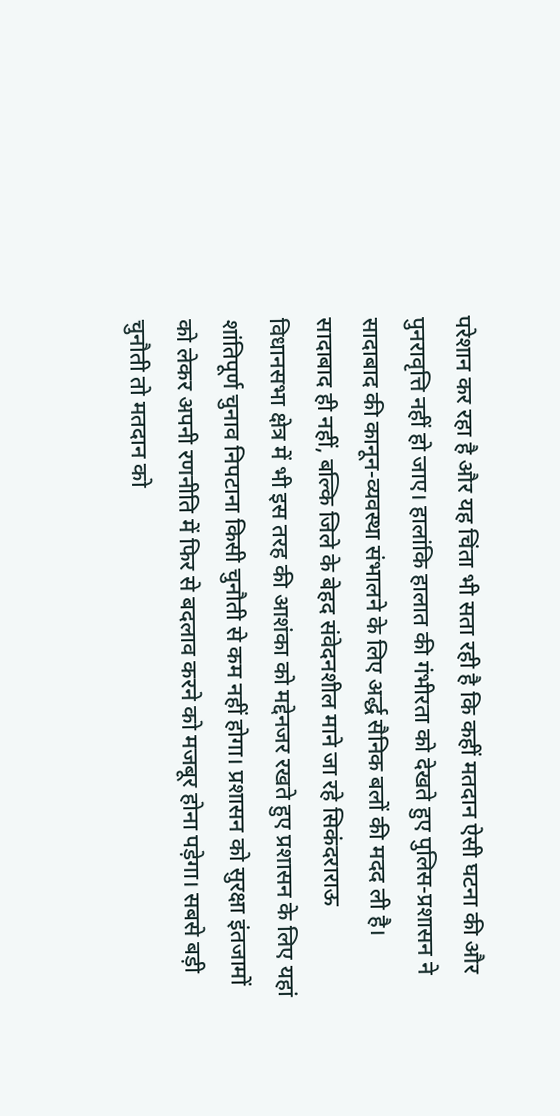परेशान कर रहा है और यह चिंता भी सता रही है कि कहीं मतदान ऐसी घटना की और पुनरावृत्ति नहीं हो जाए। हालांकि हालात की गंभीरता को देखते हुए पुलिस-प्रशासन ने सादाबाद की कानून-व्यवस्था संभालने के लिए अर्द्ध सैनिक बलों की मदद ली है। सादाबाद ही नहीं, बल्कि जिले के बेहद संवेदनशील माने जा रहे सिकंदराराऊ विधानसभा क्षेत्र में भी इस तरह की आशंका को मद्देनजर रखते हुए प्रशासन के लिए यहां शांतिपूर्ण चुनाव निपटाना किसी चुनौती से कम नहीं होगा। प्रशासन को सुरक्षा इंतजामों को लेकर अपनी रणनीति में फिर से बदलाव करने को मजबूर होना पड़ेगा। सबसे बड़ी चुनौती तो मतदान को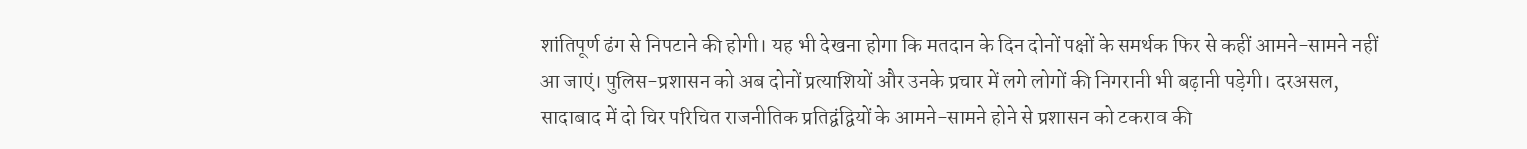शांतिपूर्ण ढंग से निपटाने की होगी। यह भी देखना होगा कि मतदान के दिन दोनों पक्षों के समर्थक फिर से कहीं आमने-सामने नहीं आ जाएं। पुलिस-प्रशासन को अब दोनों प्रत्याशियों और उनके प्रचार में लगे लोगों की निगरानी भी बढ़ानी पड़ेगी। दरअसल, सादाबाद में दो चिर परिचित राजनीतिक प्रतिद्वंद्वियों के आमने-सामने होने से प्रशासन को टकराव की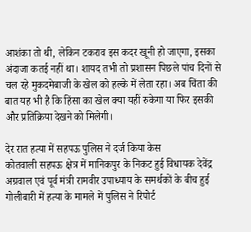आशंका तो थी, लेकिन टकराव इस कदर खूनी हो जाएगा, इसका अंदाजा कतई नहीं था। शायद तभी तो प्रशासन पिछले पांच दिनों से चल रहे मुकदमेबाजी के खेल को हल्के में लेता रहा। अब चिंता की बात यह भी है कि हिंसा का खेल क्या यहीं रुकेगा या फिर इसकी और प्रतिक्रिया देखने को मिलेगी।

देर रात हत्या में सहपऊ पुलिस ने दर्ज किया केस
कोतवाली सहपऊ क्षेत्र में मानिकपुर के निकट हुई विधायक देवेंद्र अग्रवाल एवं पूर्व मंत्री रामवीर उपाध्याय के समर्थकों के बीच हुई गोलीबारी में हत्या के मामले में पुलिस ने रिपोर्ट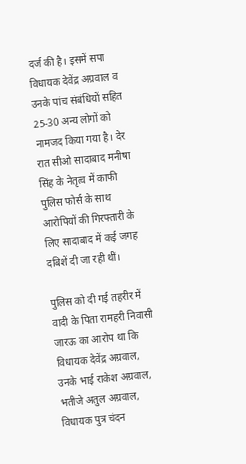दर्ज की है। इसमें सपा विधायक देवेंद्र अग्रवाल व उनके पांच संबंधियों सहित 25-30 अन्य लोगों को नामजद किया गया है। देर रात सीओ सादाबाद मनीषा सिंह के नेतृत्व में काफी पुलिस फोर्स के साथ आरोपियों की गिरफ्तारी के लिए सादाबाद में कई जगह दबिशें दी जा रही थीं।

पुलिस को दी गई तहरीर में वादी के पिता रामहरी निवासी जारऊ का आरोप था कि विधायक देवेंद्र अग्रवाल, उनके भाई राकेश अग्रवाल, भतीजे अतुल अग्रवाल, विधायक पुत्र चंदन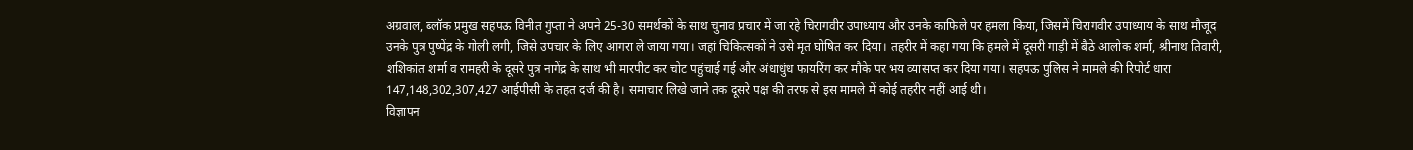अग्रवाल, ब्लॉक प्रमुख सहपऊ विनीत गुप्ता ने अपने 25-30 समर्थकों के साथ चुनाव प्रचार में जा रहे चिरागवीर उपाध्याय और उनके काफिले पर हमला किया, जिसमें चिरागवीर उपाध्याय के साथ मौजूद उनके पुत्र पुष्पेंद्र के गोली लगी, जिसे उपचार के लिए आगरा ले जाया गया। जहां चिकित्सकों ने उसे मृत घोषित कर दिया। तहरीर में कहा गया कि हमले में दूसरी गाड़ी में बैठे आलोक शर्मा, श्रीनाथ तिवारी, शशिकांत शर्मा व रामहरी के दूसरे पुत्र नागेंद्र के साथ भी मारपीट कर चोट पहुंचाई गई और अंधाधुंध फायरिंग कर मौके पर भय व्यासप्त कर दिया गया। सहपऊ पुलिस ने मामले की रिपोर्ट धारा 147,148,302,307,427 आईपीसी के तहत दर्ज की है। समाचार लिखे जाने तक दूसरे पक्ष की तरफ से इस मामले में कोई तहरीर नहीं आई थी।
विज्ञापन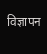विज्ञापन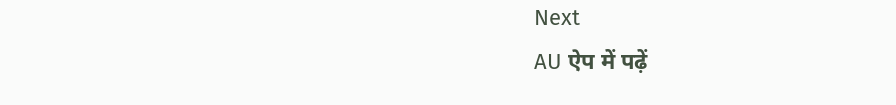Next
AU ऐप में पढ़ें